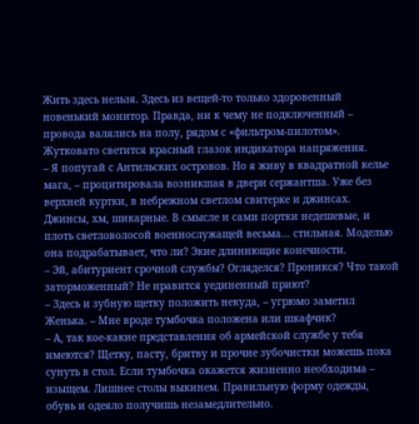Жить здесь нельзя. Здесь из вещей-то только здоровенный новенький монитор. Правда, ни к чему не подключенный – провода валялись на полу, рядом с «фильтром-пилотом». Жутковато светится красный глазок индикатора напряжения.
– Я попугай с Антильских островов. Но я живу в квадратной келье мага, – процитировала возникшая в двери сержантша. Уже без верхней куртки, в небрежном светлом свитерке и джинсах. Джинсы, хм, шикарные. В смысле и сами портки недешевые, и плоть светловолосой военнослужащей весьма… стильная. Моделью она подрабатывает, что ли? Экие длиннющие конечности.
– Эй, абитуриент срочной службы? Огляделся? Проникся? Что такой заторможенный? Не нравится уединенный приют?
– Здесь и зубную щетку положить некуда, – угрюмо заметил Женька. – Мне вроде тумбочка положена или шкафчик?
– А, так кое-какие представления об армейской службе у тебя имеются? Щетку, пасту, бритву и прочие зубочистки можешь пока сунуть в стол. Если тумбочка окажется жизненно необходима – изыщем. Лишнее столы выкинем. Правильную форму одежды, обувь и одеяло получишь незамедлительно.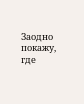Заодно покажу, где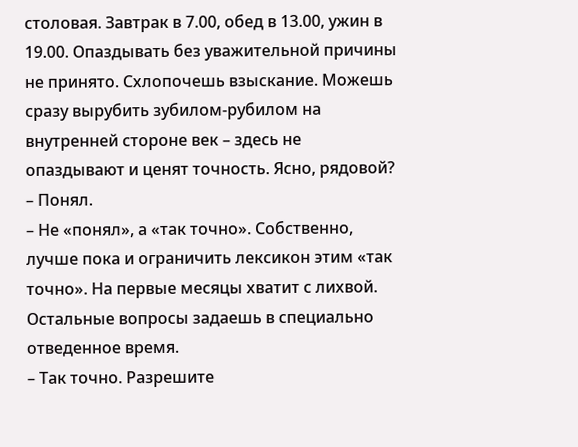столовая. Завтрак в 7.00, обед в 13.00, ужин в 19.00. Опаздывать без уважительной причины не принято. Схлопочешь взыскание. Можешь сразу вырубить зубилом-рубилом на внутренней стороне век – здесь не опаздывают и ценят точность. Ясно, рядовой?
– Понял.
– Не «понял», а «так точно». Собственно, лучше пока и ограничить лексикон этим «так точно». На первые месяцы хватит с лихвой. Остальные вопросы задаешь в специально отведенное время.
– Так точно. Разрешите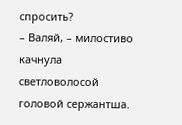спросить?
– Валяй, – милостиво качнула светловолосой головой сержантша.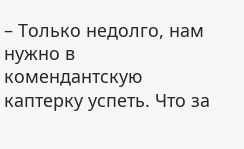– Только недолго, нам нужно в комендантскую каптерку успеть. Что за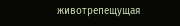животрепещущая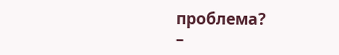проблема?
–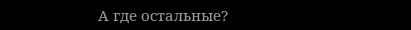А где остальные?